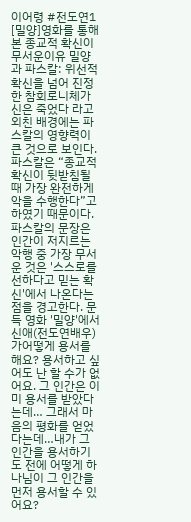이어령 #전도연1 [밀양]영화를 통해 본 종교적 확신이무서운이유 밀양과 파스칼: 위선적 확신을 넘어 진정한 참회로니체가 신은 죽었다 라고 외친 배경에는 파스칼의 영향력이 큰 것으로 보인다.파스칼은 “종교적 확신이 뒷받침될 때 가장 완전하게 악을 수행한다”고 하였기 때문이다. 파스칼의 문장은 인간이 저지르는 악행 중 가장 무서운 것은 '스스로를 선하다고 믿는 확신'에서 나온다는 점을 경고한다. 문득 영화 '밀양'에서 신애(전도연배우)가어떻게 용서를 해요? 용서하고 싶어도 난 할 수가 없어요. 그 인간은 이미 용서를 받았다는데… 그래서 마음의 평화를 얻었다는데…내가 그 인간을 용서하기도 전에 어떻게 하나님이 그 인간을 먼저 용서할 수 있어요?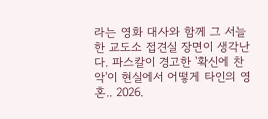라는 영화 대사와 함께 그 서늘한 교도소 접견실 장면이 생각난다. 파스칼이 경고한 '확신에 찬 악'이 현실에서 어떻게 타인의 영혼.. 2026.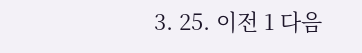3. 25. 이전 1 다음